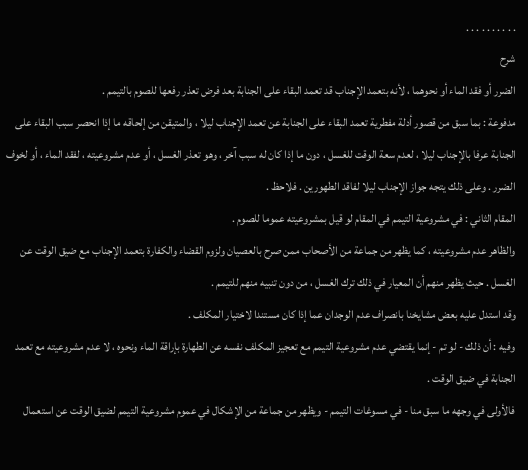. . . . . . . . . .
شرح
الضرر أو فقد الماء أو نحوهما ، لأنه بتعمد الإجناب قد تعمد البقاء على الجنابة بعد فرض تعذر رفعها للصوم بالتيمم .
مدفوعة : بما سبق من قصور أدلة مفطرية تعمد البقاء على الجنابة عن تعمد الإجناب ليلا ، والمتيقن من إلحاقه ما إذا انحصر سبب البقاء على الجنابة عرفا بالإجناب ليلا ، لعدم سعة الوقت للغسل ، دون ما إذا كان له سبب آخر ، وهو تعذر الغسل ، أو عدم مشروعيته ، لفقد الماء ، أو لخوف الضرر . وعلى ذلك يتجه جواز الإجناب ليلا لفاقد الطهورين . فلاحظ .
المقام الثاني : في مشروعية التيمم في المقام لو قيل بمشروعيته عموما للصوم .
والظاهر عدم مشروعيته ، كما يظهر من جماعة من الأصحاب ممن صرح بالعصيان ولزوم القضاء والكفارة بتعمد الإجناب مع ضيق الوقت عن الغسل . حيث يظهر منهم أن المعيار في ذلك ترك الغسل ، من دون تنبيه منهم للتيمم .
وقد استدل عليه بعض مشايخنا بانصراف عدم الوجدان عما إذا كان مستندا لاختيار المكلف .
وفيه : أن ذلك - لو تم - إنما يقتضي عدم مشروعية التيمم مع تعجيز المكلف نفسه عن الطهارة بإراقة الماء ونحوه ، لا عدم مشروعيته مع تعمد الجنابة في ضيق الوقت .
فالأولى في وجهه ما سبق منا - في مسوغات التيمم - ويظهر من جماعة من الإشكال في عموم مشروعية التيمم لضيق الوقت عن استعمال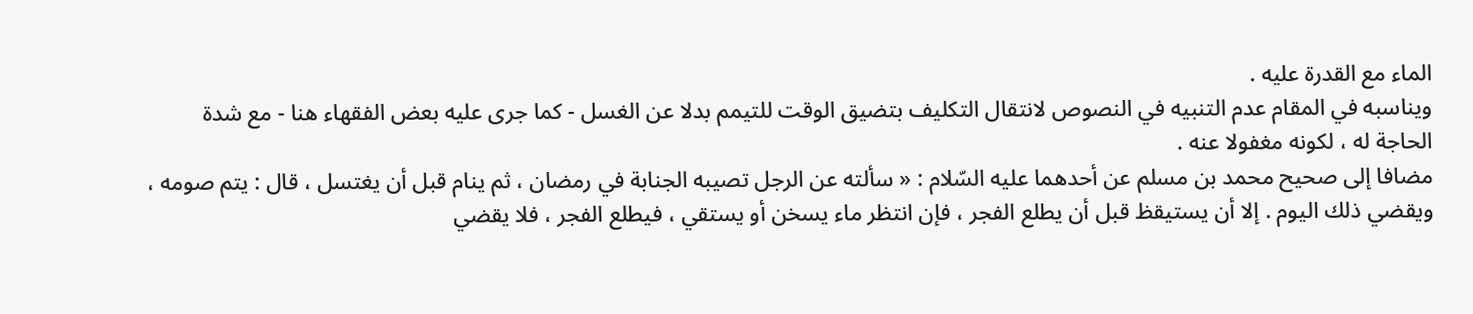الماء مع القدرة عليه .
ويناسبه في المقام عدم التنبيه في النصوص لانتقال التكليف بتضيق الوقت للتيمم بدلا عن الغسل - كما جرى عليه بعض الفقهاء هنا - مع شدة الحاجة له ، لكونه مغفولا عنه .
مضافا إلى صحيح محمد بن مسلم عن أحدهما عليه السّلام : « سألته عن الرجل تصيبه الجنابة في رمضان ، ثم ينام قبل أن يغتسل ، قال : يتم صومه ، ويقضي ذلك اليوم . إلا أن يستيقظ قبل أن يطلع الفجر ، فإن انتظر ماء يسخن أو يستقي ، فيطلع الفجر ، فلا يقضي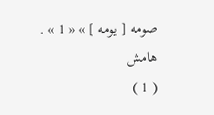صومه [ يومه ] » « 1 » .
هامش
( 1 )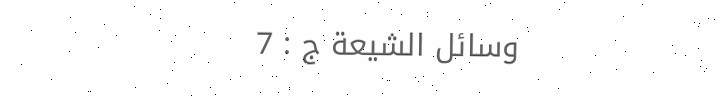وسائل الشيعة ج : 7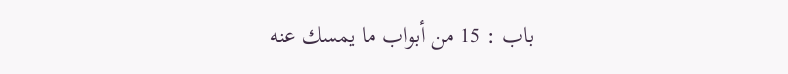باب : 15 من أبواب ما يمسك عنه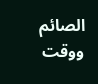الصائم ووقت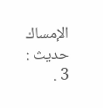الإمساك حديث : 3 .